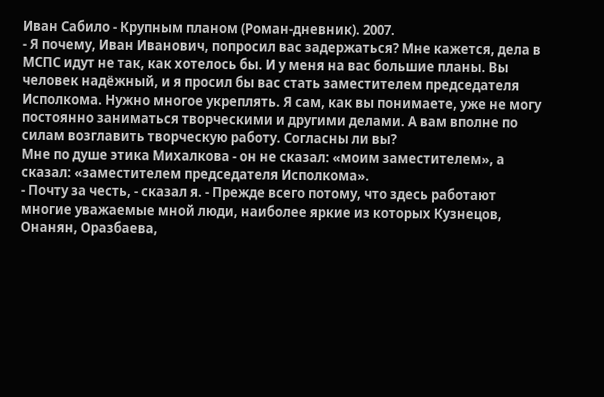Иван Сабило - Крупным планом (Роман-дневник). 2007.
- Я почему, Иван Иванович, попросил вас задержаться? Мне кажется, дела в МСПС идут не так, как хотелось бы. И у меня на вас большие планы. Вы человек надёжный, и я просил бы вас стать заместителем председателя Исполкома. Нужно многое укреплять. Я сам, как вы понимаете, уже не могу постоянно заниматься творческими и другими делами. А вам вполне по силам возглавить творческую работу. Согласны ли вы?
Мне по душе этика Михалкова - он не сказал: «моим заместителем», а сказал: «заместителем председателя Исполкома».
- Почту за честь, - сказал я. - Прежде всего потому, что здесь работают многие уважаемые мной люди, наиболее яркие из которых Кузнецов, Онанян, Оразбаева,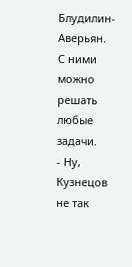Блудилин-Аверьян. С ними можно решать любые задачи.
- Ну, Кузнецов не так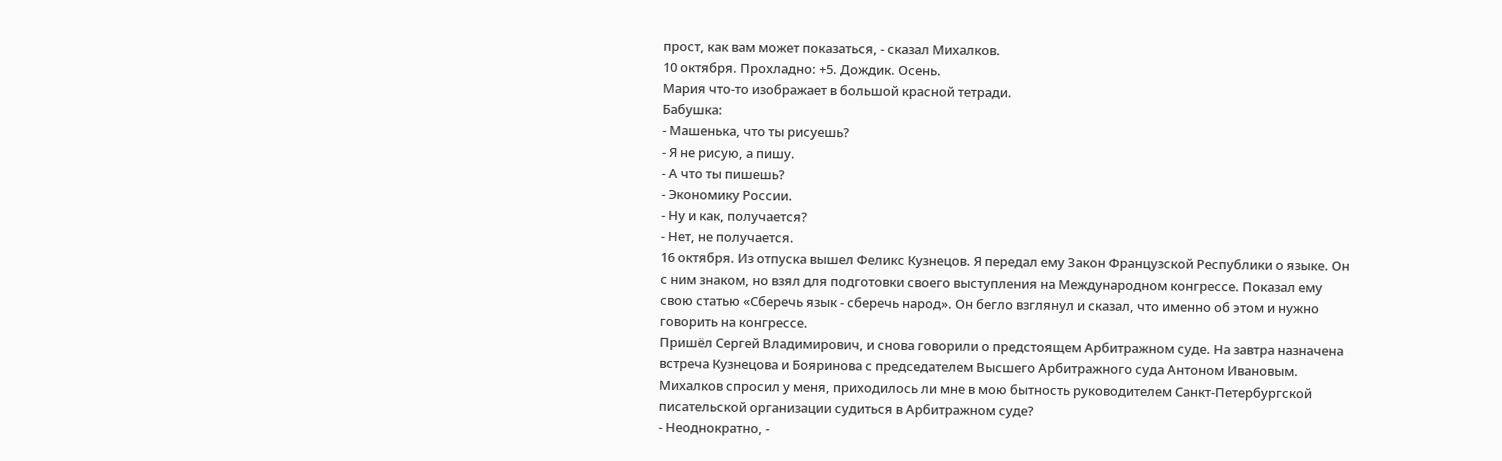прост, как вам может показаться, - сказал Михалков.
10 октября. Прохладно: +5. Дождик. Осень.
Мария что-то изображает в большой красной тетради.
Бабушка:
- Машенька, что ты рисуешь?
- Я не рисую, а пишу.
- А что ты пишешь?
- Экономику России.
- Ну и как, получается?
- Нет, не получается.
16 октября. Из отпуска вышел Феликс Кузнецов. Я передал ему Закон Французской Республики о языке. Он с ним знаком, но взял для подготовки своего выступления на Международном конгрессе. Показал ему свою статью «Сберечь язык - сберечь народ». Он бегло взглянул и сказал, что именно об этом и нужно говорить на конгрессе.
Пришёл Сергей Владимирович, и снова говорили о предстоящем Арбитражном суде. На завтра назначена встреча Кузнецова и Бояринова с председателем Высшего Арбитражного суда Антоном Ивановым.
Михалков спросил у меня, приходилось ли мне в мою бытность руководителем Санкт-Петербургской писательской организации судиться в Арбитражном суде?
- Неоднократно, -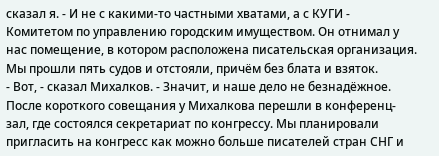сказал я. - И не с какими-то частными хватами, а с КУГИ - Комитетом по управлению городским имуществом. Он отнимал у нас помещение, в котором расположена писательская организация. Мы прошли пять судов и отстояли, причём без блата и взяток.
- Вот, - сказал Михалков. - Значит, и наше дело не безнадёжное.
После короткого совещания у Михалкова перешли в конференц-зал, где состоялся секретариат по конгрессу. Мы планировали пригласить на конгресс как можно больше писателей стран СНГ и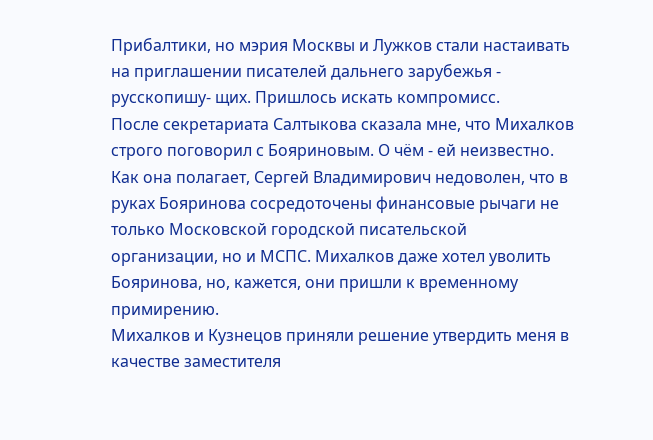Прибалтики, но мэрия Москвы и Лужков стали настаивать на приглашении писателей дальнего зарубежья - русскопишу- щих. Пришлось искать компромисс.
После секретариата Салтыкова сказала мне, что Михалков строго поговорил с Бояриновым. О чём - ей неизвестно. Как она полагает, Сергей Владимирович недоволен, что в руках Бояринова сосредоточены финансовые рычаги не только Московской городской писательской организации, но и МСПС. Михалков даже хотел уволить Бояринова, но, кажется, они пришли к временному примирению.
Михалков и Кузнецов приняли решение утвердить меня в качестве заместителя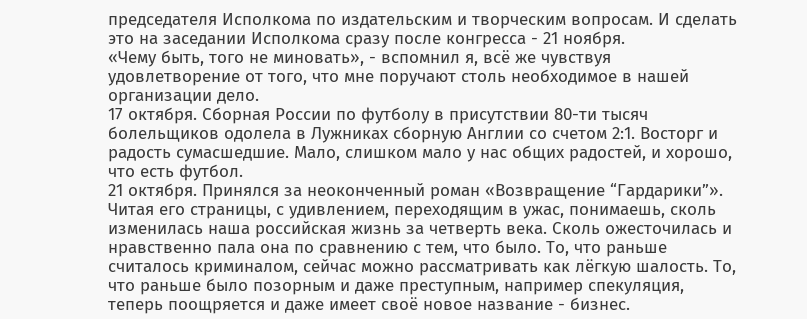председателя Исполкома по издательским и творческим вопросам. И сделать это на заседании Исполкома сразу после конгресса - 21 ноября.
«Чему быть, того не миновать», - вспомнил я, всё же чувствуя удовлетворение от того, что мне поручают столь необходимое в нашей организации дело.
17 октября. Сборная России по футболу в присутствии 80-ти тысяч болельщиков одолела в Лужниках сборную Англии со счетом 2:1. Восторг и радость сумасшедшие. Мало, слишком мало у нас общих радостей, и хорошо, что есть футбол.
21 октября. Принялся за неоконченный роман «Возвращение “Гардарики”». Читая его страницы, с удивлением, переходящим в ужас, понимаешь, сколь изменилась наша российская жизнь за четверть века. Сколь ожесточилась и нравственно пала она по сравнению с тем, что было. То, что раньше считалось криминалом, сейчас можно рассматривать как лёгкую шалость. То, что раньше было позорным и даже преступным, например спекуляция, теперь поощряется и даже имеет своё новое название - бизнес.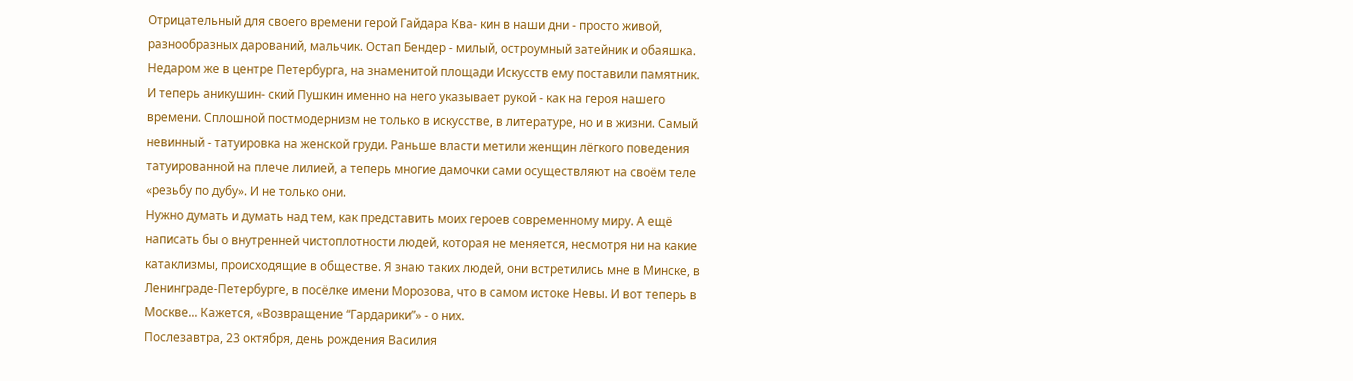Отрицательный для своего времени герой Гайдара Ква- кин в наши дни - просто живой, разнообразных дарований, мальчик. Остап Бендер - милый, остроумный затейник и обаяшка. Недаром же в центре Петербурга, на знаменитой площади Искусств ему поставили памятник. И теперь аникушин- ский Пушкин именно на него указывает рукой - как на героя нашего времени. Сплошной постмодернизм не только в искусстве, в литературе, но и в жизни. Самый невинный - татуировка на женской груди. Раньше власти метили женщин лёгкого поведения татуированной на плече лилией, а теперь многие дамочки сами осуществляют на своём теле «резьбу по дубу». И не только они.
Нужно думать и думать над тем, как представить моих героев современному миру. А ещё написать бы о внутренней чистоплотности людей, которая не меняется, несмотря ни на какие катаклизмы, происходящие в обществе. Я знаю таких людей, они встретились мне в Минске, в Ленинграде-Петербурге, в посёлке имени Морозова, что в самом истоке Невы. И вот теперь в Москве... Кажется, «Возвращение “Гардарики”» - о них.
Послезавтра, 23 октября, день рождения Василия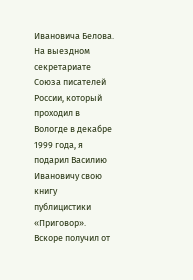Ивановича Белова.
На выездном секретариате Союза писателей России, который проходил в Вологде в декабре 1999 года, я подарил Василию Ивановичу свою книгу публицистики «Приговор». Вскоре получил от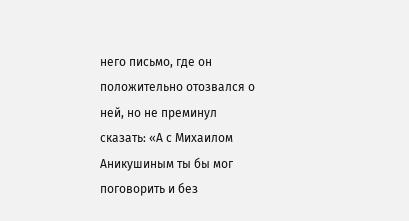него письмо, где он положительно отозвался о ней, но не преминул сказать: «А с Михаилом Аникушиным ты бы мог поговорить и без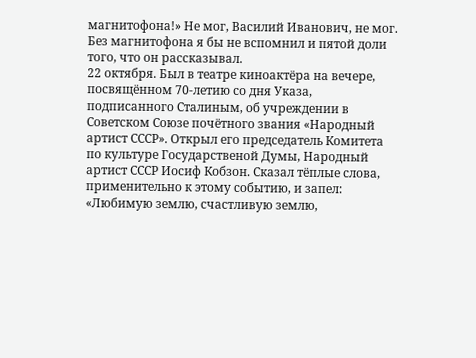магнитофона!» Не мог, Василий Иванович, не мог. Без магнитофона я бы не вспомнил и пятой доли того, что он рассказывал.
22 октября. Был в театре киноактёра на вечере, посвящённом 70-летию со дня Указа, подписанного Сталиным, об учреждении в Советском Союзе почётного звания «Народный артист СССР». Открыл его председатель Комитета по культуре Государственой Думы, Народный артист СССР Иосиф Кобзон. Сказал тёплые слова, применительно к этому событию, и запел: «Любимую землю, счастливую землю,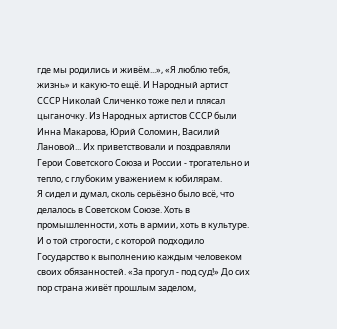где мы родились и живём...», «Я люблю тебя, жизнь» и какую-то ещё. И Народный артист СССР Николай Сличенко тоже пел и плясал цыганочку. Из Народных артистов СССР были Инна Макарова, Юрий Соломин, Василий Лановой... Их приветствовали и поздравляли Герои Советского Союза и России - трогательно и тепло, с глубоким уважением к юбилярам.
Я сидел и думал, сколь серьёзно было всё, что делалось в Советском Союзе. Хоть в промышленности, хоть в армии, хоть в культуре. И о той строгости, с которой подходило Государство к выполнению каждым человеком своих обязанностей. «За прогул - под суд!» До сих пор страна живёт прошлым заделом,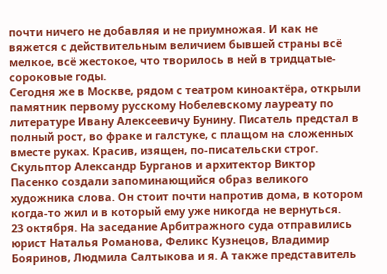почти ничего не добавляя и не приумножая. И как не вяжется с действительным величием бывшей страны всё мелкое, всё жестокое, что творилось в ней в тридцатые- сороковые годы.
Сегодня же в Москве, рядом с театром киноактёра, открыли памятник первому русскому Нобелевскому лауреату по литературе Ивану Алексеевичу Бунину. Писатель предстал в полный рост, во фраке и галстуке, с плащом на сложенных вместе руках. Красив, изящен, по-писательски строг. Скульптор Александр Бурганов и архитектор Виктор Пасенко создали запоминающийся образ великого художника слова. Он стоит почти напротив дома, в котором когда-то жил и в который ему уже никогда не вернуться.
23 октября. На заседание Арбитражного суда отправились юрист Наталья Романова, Феликс Кузнецов, Владимир Бояринов, Людмила Салтыкова и я. А также представитель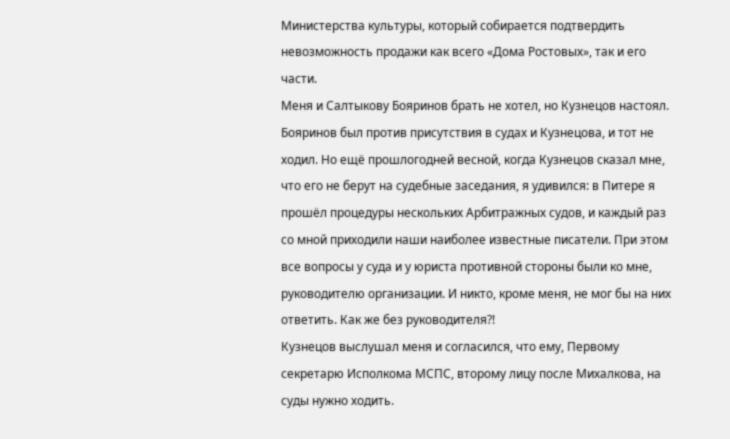Министерства культуры, который собирается подтвердить невозможность продажи как всего «Дома Ростовых», так и его части.
Меня и Салтыкову Бояринов брать не хотел, но Кузнецов настоял. Бояринов был против присутствия в судах и Кузнецова, и тот не ходил. Но ещё прошлогодней весной, когда Кузнецов сказал мне, что его не берут на судебные заседания, я удивился: в Питере я прошёл процедуры нескольких Арбитражных судов, и каждый раз со мной приходили наши наиболее известные писатели. При этом все вопросы у суда и у юриста противной стороны были ко мне, руководителю организации. И никто, кроме меня, не мог бы на них ответить. Как же без руководителя?!
Кузнецов выслушал меня и согласился, что ему, Первому секретарю Исполкома МСПС, второму лицу после Михалкова, на суды нужно ходить.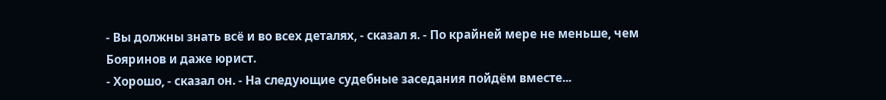- Вы должны знать всё и во всех деталях, - сказал я. - По крайней мере не меньше, чем Бояринов и даже юрист.
- Хорошо, - сказал он. - На следующие судебные заседания пойдём вместе...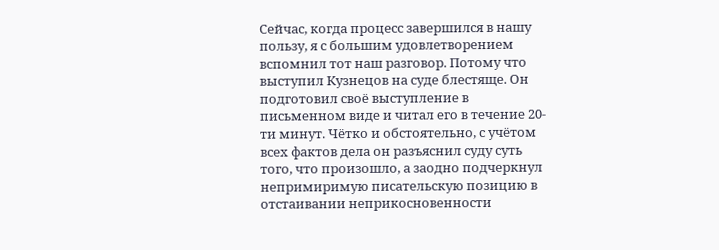Сейчас, когда процесс завершился в нашу пользу, я с большим удовлетворением вспомнил тот наш разговор. Потому что выступил Кузнецов на суде блестяще. Он подготовил своё выступление в письменном виде и читал его в течение 20-ти минут. Чётко и обстоятельно, с учётом всех фактов дела он разъяснил суду суть того, что произошло, а заодно подчеркнул непримиримую писательскую позицию в отстаивании неприкосновенности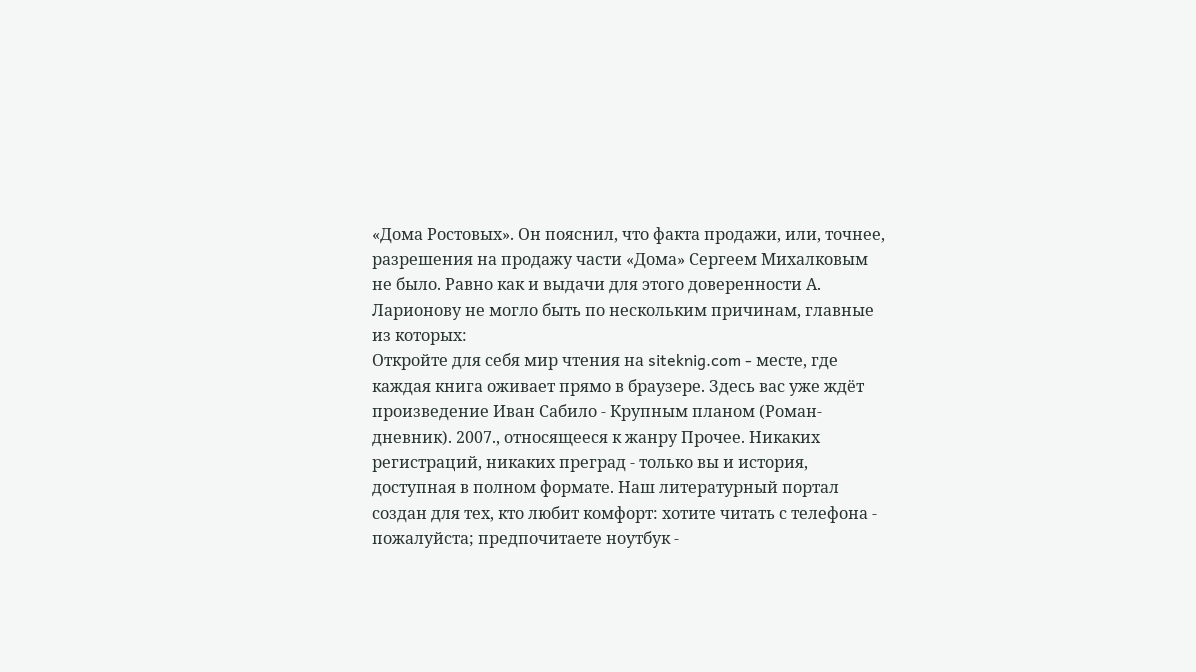«Дома Ростовых». Он пояснил, что факта продажи, или, точнее, разрешения на продажу части «Дома» Сергеем Михалковым не было. Равно как и выдачи для этого доверенности А. Ларионову не могло быть по нескольким причинам, главные из которых:
Откройте для себя мир чтения на siteknig.com - месте, где каждая книга оживает прямо в браузере. Здесь вас уже ждёт произведение Иван Сабило - Крупным планом (Роман-дневник). 2007., относящееся к жанру Прочее. Никаких регистраций, никаких преград - только вы и история, доступная в полном формате. Наш литературный портал создан для тех, кто любит комфорт: хотите читать с телефона - пожалуйста; предпочитаете ноутбук -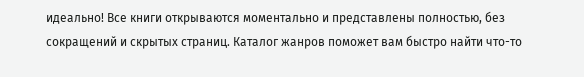идеально! Все книги открываются моментально и представлены полностью, без сокращений и скрытых страниц. Каталог жанров поможет вам быстро найти что-то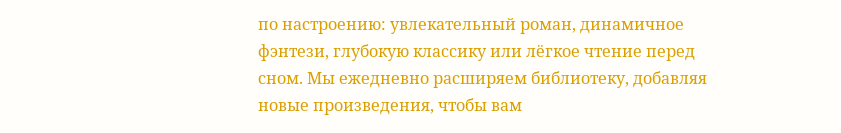по настроению: увлекательный роман, динамичное фэнтези, глубокую классику или лёгкое чтение перед сном. Мы ежедневно расширяем библиотеку, добавляя новые произведения, чтобы вам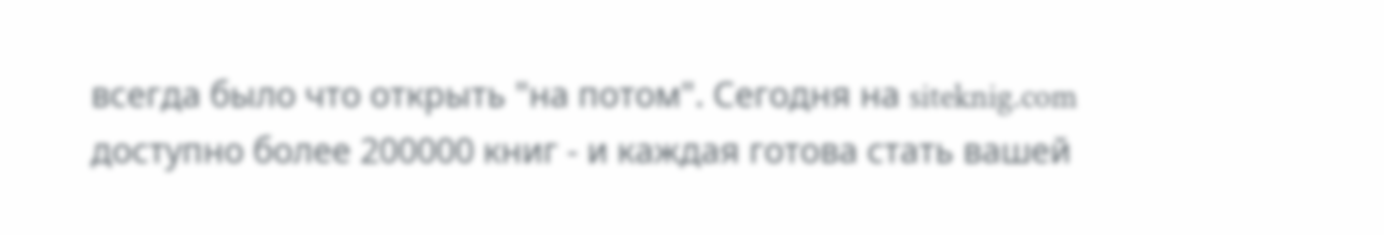всегда было что открыть "на потом". Сегодня на siteknig.com доступно более 200000 книг - и каждая готова стать вашей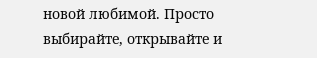новой любимой. Просто выбирайте, открывайте и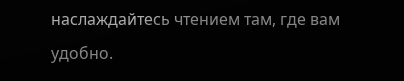наслаждайтесь чтением там, где вам удобно.